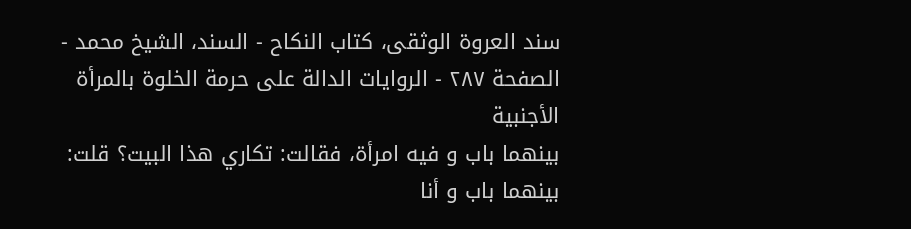سند العروة الوثقى، كتاب النكاح - السند، الشيخ محمد - الصفحة ٢٨٧ - الروايات الدالة على حرمة الخلوة بالمرأة الأجنبية
بينهما باب و فيه امرأة، فقالت: تكاري هذا البيت؟ قلت: بينهما باب و أنا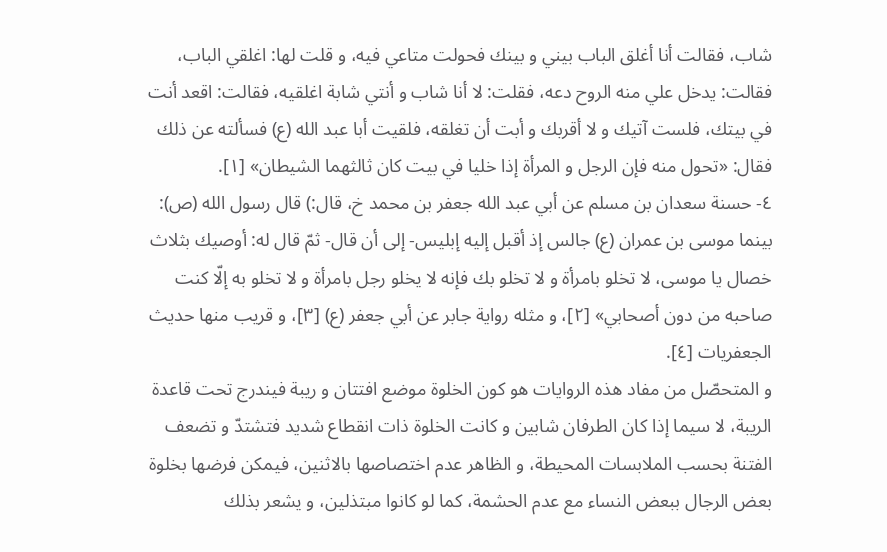شاب، فقالت أنا أغلق الباب بيني و بينك فحولت متاعي فيه، و قلت لها: اغلقي الباب، فقالت: يدخل علي منه الروح دعه، فقلت: لا أنا شاب و أنتي شابة اغلقيه، فقالت: اقعد أنت في بيتك، فلست آتيك و لا أقربك و أبت أن تغلقه، فلقيت أبا عبد الله (ع) فسألته عن ذلك فقال: «تحول منه فإن الرجل و المرأة إذا خليا في بيت كان ثالثهما الشيطان» [١].
٤- حسنة سعدان بن مسلم عن أبي عبد الله جعفر بن محمد خ، قال:) قال رسول الله (ص): بينما موسى بن عمران (ع) جالس إذ أقبل إليه إبليس- إلى أن قال- ثمّ قال له: أوصيك بثلاث خصال يا موسى، لا تخلو بامرأة و لا تخلو بك فإنه لا يخلو رجل بامرأة و لا تخلو به إلّا كنت صاحبه من دون أصحابي» [٢]، و مثله رواية جابر عن أبي جعفر (ع) [٣]، و قريب منها حديث الجعفريات [٤].
و المتحصّل من مفاد هذه الروايات هو كون الخلوة موضع افتتان و ريبة فيندرج تحت قاعدة الريبة، لا سيما إذا كان الطرفان شابين و كانت الخلوة ذات انقطاع شديد فتشتدّ و تضعف الفتنة بحسب الملابسات المحيطة، و الظاهر عدم اختصاصها بالاثنين، فيمكن فرضها بخلوة بعض الرجال ببعض النساء مع عدم الحشمة، كما لو كانوا مبتذلين، و يشعر بذلك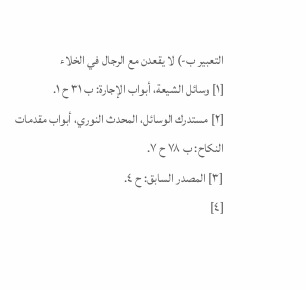التعبير ب-) لا يقعدن مع الرجال في الخلاء
[١] وسائل الشيعة، أبواب الإجارة: ب ٣١ ح ١.
[٢] مستدرك الوسائل، المحدث النوري، أبواب مقدمات النكاح: ب ٧٨ ح ٧.
[٣] المصدر السابق: ح ٤.
[٤]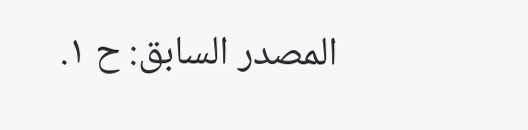المصدر السابق: ح ١.